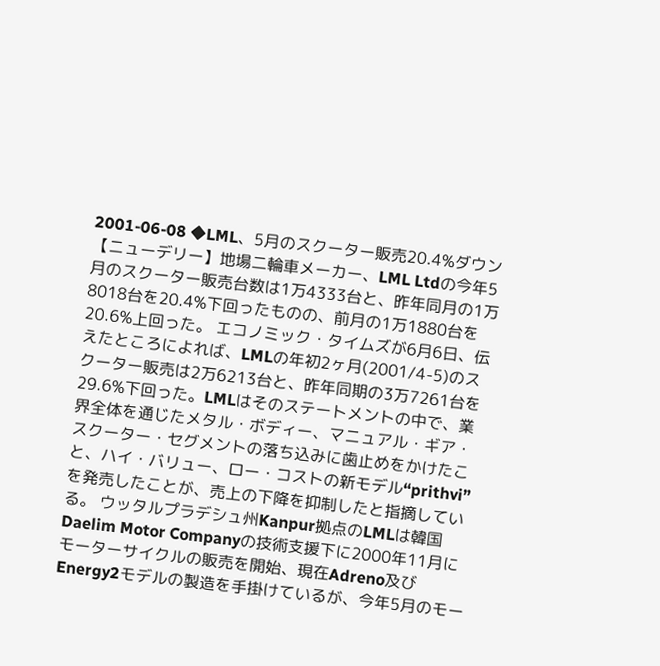2001-06-08 ◆LML、5月のスクーター販売20.4%ダウン 【ニューデリー】地場二輪車メーカー、LML Ltdの今年5月のスクーター販売台数は1万4333台と、昨年同月の1万8018台を20.4%下回ったものの、前月の1万1880台を20.6%上回った。 エコノミック・タイムズが6月6日、伝えたところによれば、LMLの年初2ヶ月(2001/4-5)のスクーター販売は2万6213台と、昨年同期の3万7261台を29.6%下回った。LMLはそのステートメントの中で、業界全体を通じたメタル・ボディー、マニュアル・ギア・スクーター・セグメントの落ち込みに歯止めをかけたこと、ハイ・バリュー、ロー・コストの新モデル“prithvi”を発売したことが、売上の下降を抑制したと指摘している。 ウッタルプラデシュ州Kanpur拠点のLMLは韓国Daelim Motor Companyの技術支援下に2000年11月にモーターサイクルの販売を開始、現在Adreno及びEnergy2モデルの製造を手掛けているが、今年5月のモー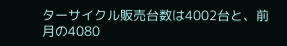ターサイクル販売台数は4002台と、前月の4080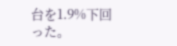台を1.9%下回った。